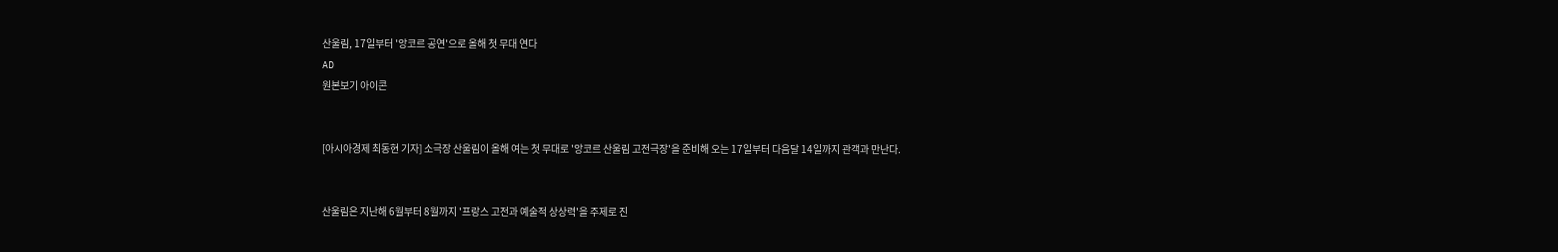산울림, 17일부터 '앙코르 공연'으로 올해 첫 무대 연다
AD
원본보기 아이콘


[아시아경제 최동현 기자] 소극장 산울림이 올해 여는 첫 무대로 '앙코르 산울림 고전극장'을 준비해 오는 17일부터 다음달 14일까지 관객과 만난다.


산울림은 지난해 6월부터 8월까지 '프랑스 고전과 예술적 상상력'을 주제로 진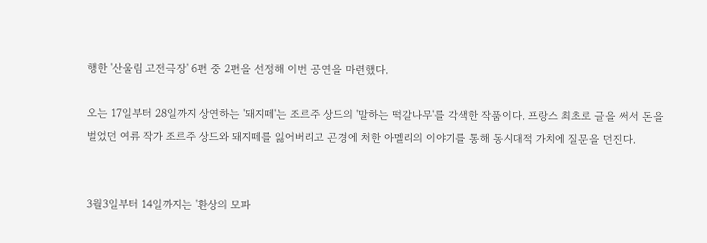행한 '산울림 고전극장' 6편 중 2편을 선정해 이번 공연을 마련했다.

오는 17일부터 28일까지 상연하는 '돼지떼'는 조르주 상드의 '말하는 떡갈나무'를 각색한 작품이다. 프랑스 최초로 글을 써서 돈을 벌었던 여류 작가 조르주 상드와 돼지떼를 잃어버리고 곤경에 처한 아멜리의 이야기를 통해 동시대적 가치에 질문을 던진다.


3월3일부터 14일까지는 '환상의 모파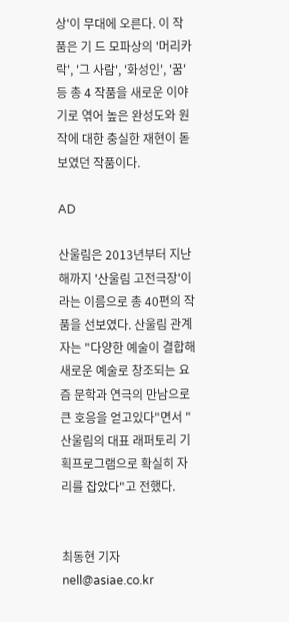상'이 무대에 오른다. 이 작품은 기 드 모파상의 '머리카락', '그 사람', '화성인', '꿈' 등 총 4 작품을 새로운 이야기로 엮어 높은 완성도와 원작에 대한 충실한 재현이 돋보였던 작품이다.

AD

산울림은 2013년부터 지난해까지 '산울림 고전극장'이라는 이름으로 총 40편의 작품을 선보였다. 산울림 관계자는 "다양한 예술이 결합해 새로운 예술로 창조되는 요즘 문학과 연극의 만남으로 큰 호응을 얻고있다"면서 "산울림의 대표 래퍼토리 기획프로그램으로 확실히 자리를 잡았다"고 전했다.


최동현 기자 nell@asiae.co.kr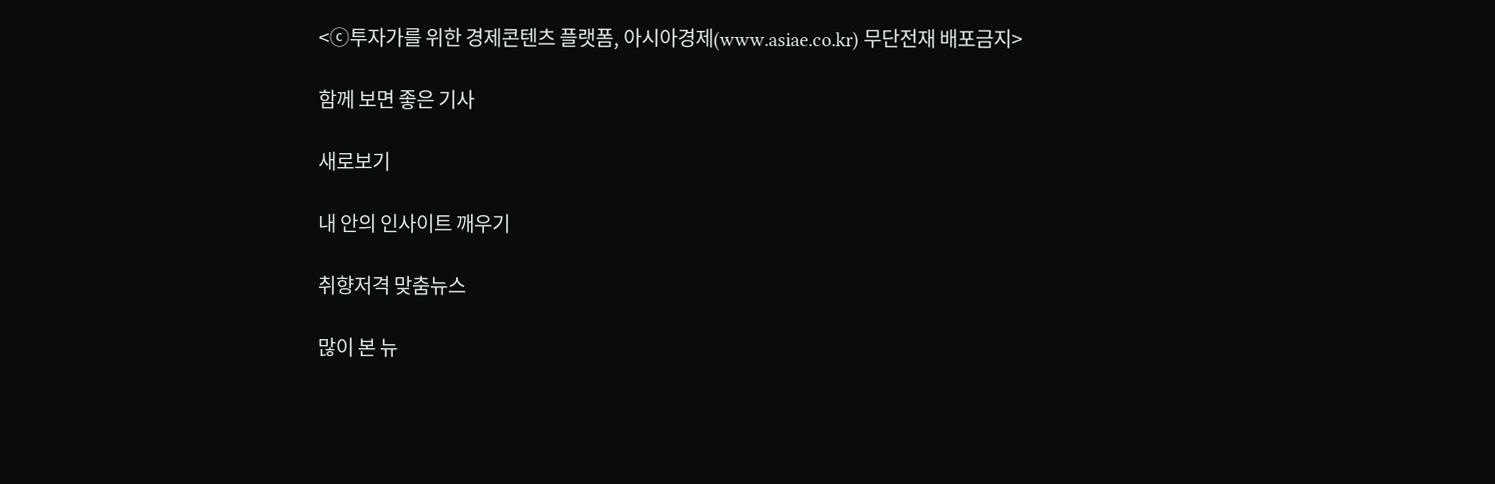<ⓒ투자가를 위한 경제콘텐츠 플랫폼, 아시아경제(www.asiae.co.kr) 무단전재 배포금지>

함께 보면 좋은 기사

새로보기

내 안의 인사이트 깨우기

취향저격 맞춤뉴스

많이 본 뉴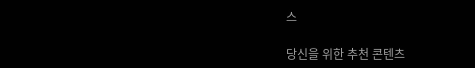스

당신을 위한 추천 콘텐츠